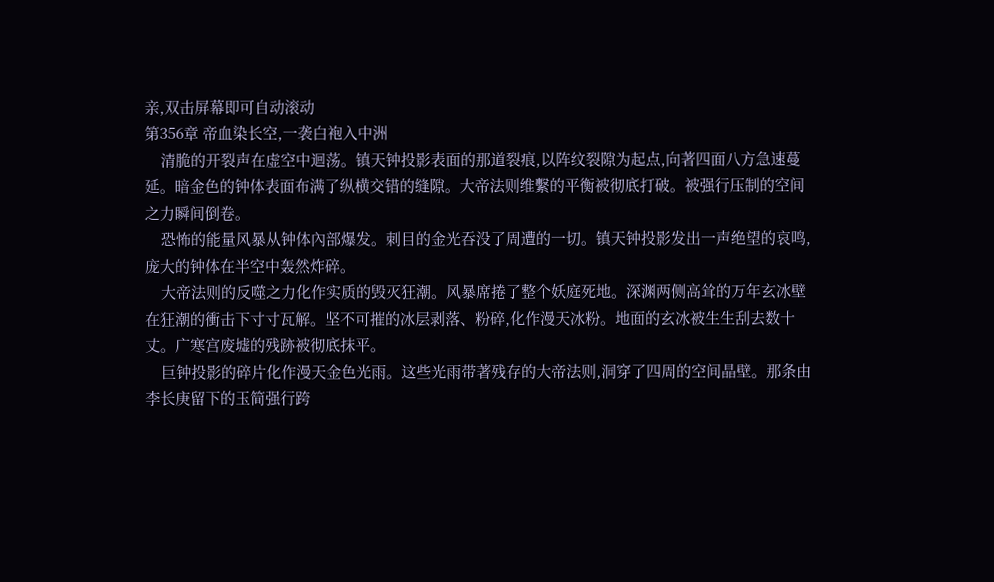亲,双击屏幕即可自动滚动
第356章 帝血染长空,一袭白袍入中洲
    清脆的开裂声在虚空中迴荡。镇天钟投影表面的那道裂痕,以阵纹裂隙为起点,向著四面八方急速蔓延。暗金色的钟体表面布满了纵横交错的缝隙。大帝法则维繫的平衡被彻底打破。被强行压制的空间之力瞬间倒卷。
    恐怖的能量风暴从钟体內部爆发。刺目的金光吞没了周遭的一切。镇天钟投影发出一声绝望的哀鸣,庞大的钟体在半空中轰然炸碎。
    大帝法则的反噬之力化作实质的毁灭狂潮。风暴席捲了整个妖庭死地。深渊两侧高耸的万年玄冰壁在狂潮的衝击下寸寸瓦解。坚不可摧的冰层剥落、粉碎,化作漫天冰粉。地面的玄冰被生生刮去数十丈。广寒宫废墟的残跡被彻底抹平。
    巨钟投影的碎片化作漫天金色光雨。这些光雨带著残存的大帝法则,洞穿了四周的空间晶壁。那条由李长庚留下的玉简强行跨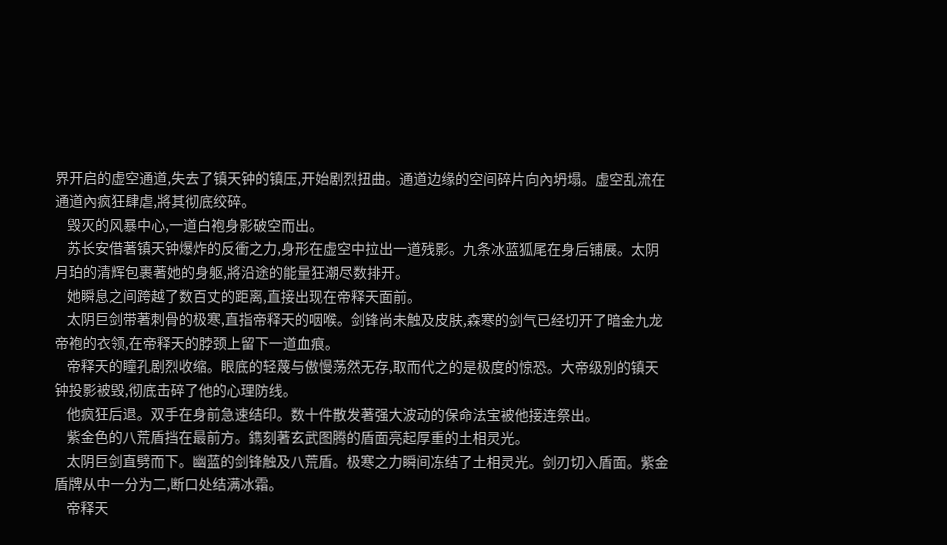界开启的虚空通道,失去了镇天钟的镇压,开始剧烈扭曲。通道边缘的空间碎片向內坍塌。虚空乱流在通道內疯狂肆虐,將其彻底绞碎。
    毁灭的风暴中心,一道白袍身影破空而出。
    苏长安借著镇天钟爆炸的反衝之力,身形在虚空中拉出一道残影。九条冰蓝狐尾在身后铺展。太阴月珀的清辉包裹著她的身躯,將沿途的能量狂潮尽数排开。
    她瞬息之间跨越了数百丈的距离,直接出现在帝释天面前。
    太阴巨剑带著刺骨的极寒,直指帝释天的咽喉。剑锋尚未触及皮肤,森寒的剑气已经切开了暗金九龙帝袍的衣领,在帝释天的脖颈上留下一道血痕。
    帝释天的瞳孔剧烈收缩。眼底的轻蔑与傲慢荡然无存,取而代之的是极度的惊恐。大帝级別的镇天钟投影被毁,彻底击碎了他的心理防线。
    他疯狂后退。双手在身前急速结印。数十件散发著强大波动的保命法宝被他接连祭出。
    紫金色的八荒盾挡在最前方。鐫刻著玄武图腾的盾面亮起厚重的土相灵光。
    太阴巨剑直劈而下。幽蓝的剑锋触及八荒盾。极寒之力瞬间冻结了土相灵光。剑刃切入盾面。紫金盾牌从中一分为二,断口处结满冰霜。
    帝释天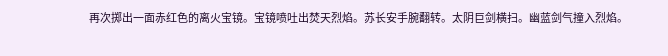再次掷出一面赤红色的离火宝镜。宝镜喷吐出焚天烈焰。苏长安手腕翻转。太阴巨剑横扫。幽蓝剑气撞入烈焰。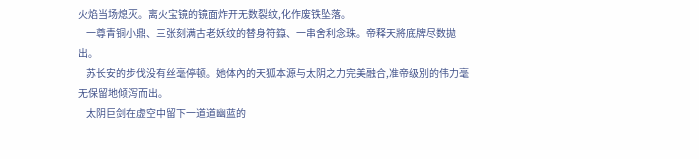火焰当场熄灭。离火宝镜的镜面炸开无数裂纹,化作废铁坠落。
    一尊青铜小鼎、三张刻满古老妖纹的替身符籙、一串舍利念珠。帝释天將底牌尽数拋出。
    苏长安的步伐没有丝毫停顿。她体內的天狐本源与太阴之力完美融合,准帝级別的伟力毫无保留地倾泻而出。
    太阴巨剑在虚空中留下一道道幽蓝的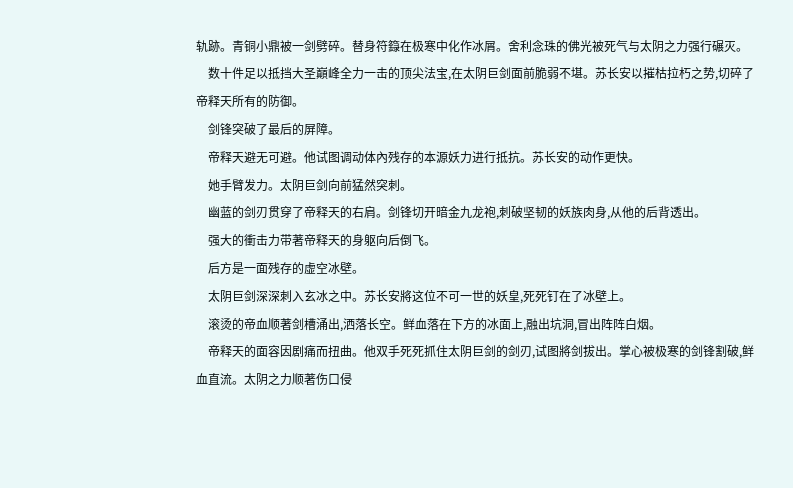轨跡。青铜小鼎被一剑劈碎。替身符籙在极寒中化作冰屑。舍利念珠的佛光被死气与太阴之力强行碾灭。
    数十件足以抵挡大圣巔峰全力一击的顶尖法宝,在太阴巨剑面前脆弱不堪。苏长安以摧枯拉朽之势,切碎了帝释天所有的防御。
    剑锋突破了最后的屏障。
    帝释天避无可避。他试图调动体內残存的本源妖力进行抵抗。苏长安的动作更快。
    她手臂发力。太阴巨剑向前猛然突刺。
    幽蓝的剑刃贯穿了帝释天的右肩。剑锋切开暗金九龙袍,刺破坚韧的妖族肉身,从他的后背透出。
    强大的衝击力带著帝释天的身躯向后倒飞。
    后方是一面残存的虚空冰壁。
    太阴巨剑深深刺入玄冰之中。苏长安將这位不可一世的妖皇,死死钉在了冰壁上。
    滚烫的帝血顺著剑槽涌出,洒落长空。鲜血落在下方的冰面上,融出坑洞,冒出阵阵白烟。
    帝释天的面容因剧痛而扭曲。他双手死死抓住太阴巨剑的剑刃,试图將剑拔出。掌心被极寒的剑锋割破,鲜血直流。太阴之力顺著伤口侵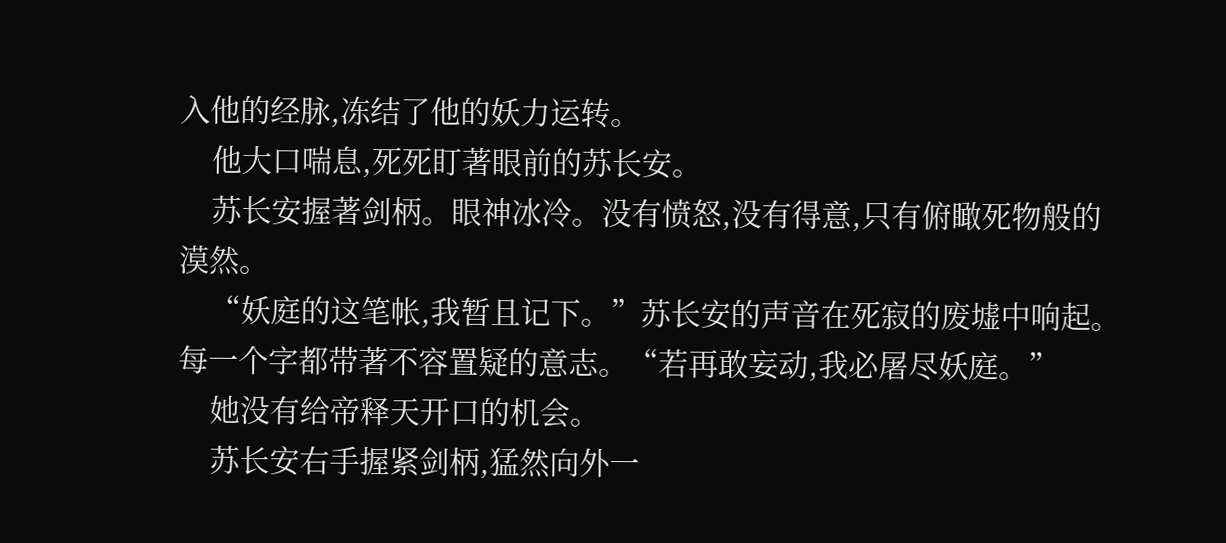入他的经脉,冻结了他的妖力运转。
    他大口喘息,死死盯著眼前的苏长安。
    苏长安握著剑柄。眼神冰冷。没有愤怒,没有得意,只有俯瞰死物般的漠然。
    “妖庭的这笔帐,我暂且记下。”苏长安的声音在死寂的废墟中响起。每一个字都带著不容置疑的意志。“若再敢妄动,我必屠尽妖庭。”
    她没有给帝释天开口的机会。
    苏长安右手握紧剑柄,猛然向外一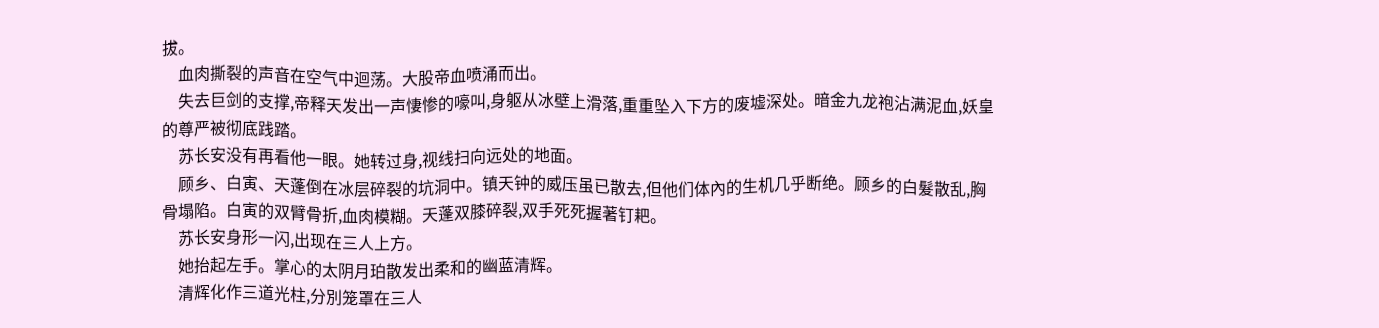拔。
    血肉撕裂的声音在空气中迴荡。大股帝血喷涌而出。
    失去巨剑的支撑,帝释天发出一声悽惨的嚎叫,身躯从冰壁上滑落,重重坠入下方的废墟深处。暗金九龙袍沾满泥血,妖皇的尊严被彻底践踏。
    苏长安没有再看他一眼。她转过身,视线扫向远处的地面。
    顾乡、白寅、天蓬倒在冰层碎裂的坑洞中。镇天钟的威压虽已散去,但他们体內的生机几乎断绝。顾乡的白髮散乱,胸骨塌陷。白寅的双臂骨折,血肉模糊。天蓬双膝碎裂,双手死死握著钉耙。
    苏长安身形一闪,出现在三人上方。
    她抬起左手。掌心的太阴月珀散发出柔和的幽蓝清辉。
    清辉化作三道光柱,分別笼罩在三人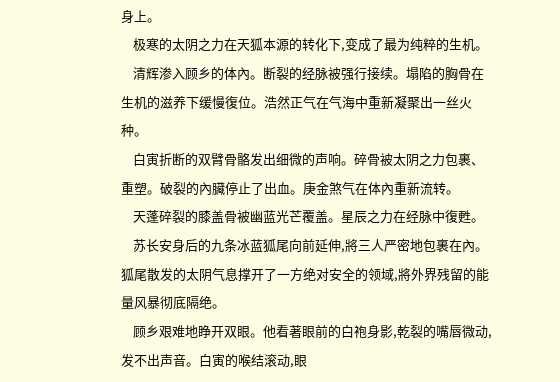身上。
    极寒的太阴之力在天狐本源的转化下,变成了最为纯粹的生机。
    清辉渗入顾乡的体內。断裂的经脉被强行接续。塌陷的胸骨在生机的滋养下缓慢復位。浩然正气在气海中重新凝聚出一丝火种。
    白寅折断的双臂骨骼发出细微的声响。碎骨被太阴之力包裹、重塑。破裂的內臟停止了出血。庚金煞气在体內重新流转。
    天蓬碎裂的膝盖骨被幽蓝光芒覆盖。星辰之力在经脉中復甦。
    苏长安身后的九条冰蓝狐尾向前延伸,將三人严密地包裹在內。狐尾散发的太阴气息撑开了一方绝对安全的领域,將外界残留的能量风暴彻底隔绝。
    顾乡艰难地睁开双眼。他看著眼前的白袍身影,乾裂的嘴唇微动,发不出声音。白寅的喉结滚动,眼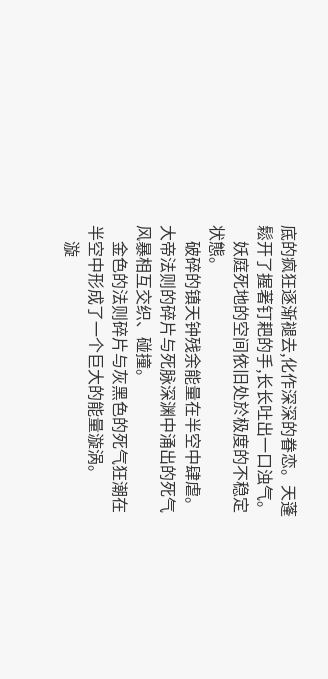底的疯狂逐渐褪去,化作深深的眷恋。天蓬鬆开了握著钉耙的手,长长吐出一口浊气。
    妖庭死地的空间依旧处於极度的不稳定状態。
    破碎的镇天钟残余能量在半空中肆虐。大帝法则的碎片与死脉深渊中涌出的死气风暴相互交织、碰撞。
    金色的法则碎片与灰黑色的死气狂潮在半空中形成了一个巨大的能量漩涡。
    漩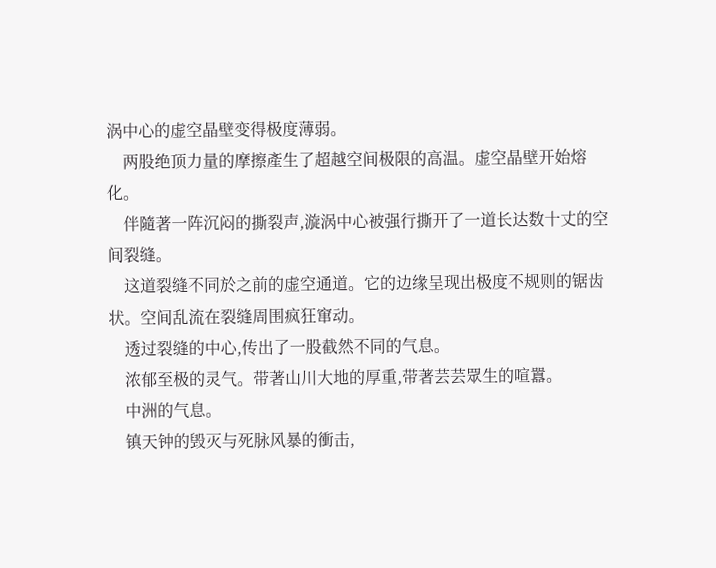涡中心的虚空晶壁变得极度薄弱。
    两股绝顶力量的摩擦產生了超越空间极限的高温。虚空晶壁开始熔化。
    伴隨著一阵沉闷的撕裂声,漩涡中心被强行撕开了一道长达数十丈的空间裂缝。
    这道裂缝不同於之前的虚空通道。它的边缘呈现出极度不规则的锯齿状。空间乱流在裂缝周围疯狂窜动。
    透过裂缝的中心,传出了一股截然不同的气息。
    浓郁至极的灵气。带著山川大地的厚重,带著芸芸眾生的喧囂。
    中洲的气息。
    镇天钟的毁灭与死脉风暴的衝击,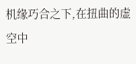机缘巧合之下,在扭曲的虚空中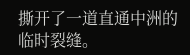撕开了一道直通中洲的临时裂缝。